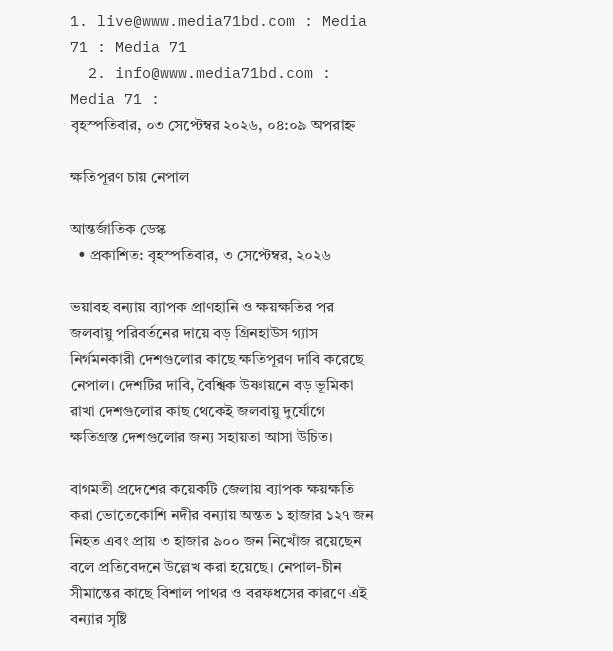1. live@www.media71bd.com : Media 71 : Media 71
  2. info@www.media71bd.com : Media 71 :
বৃহস্পতিবার, ০৩ সেপ্টেম্বর ২০২৬, ০৪:০৯ অপরাহ্ন

ক্ষতিপূরণ চায় নেপাল

আন্তর্জাতিক ডেস্ক
  • প্রকাশিত: বৃহস্পতিবার, ৩ সেপ্টেম্বর, ২০২৬

ভয়াবহ বন্যায় ব্যাপক প্রাণহানি ও ক্ষয়ক্ষতির পর জলবায়ু পরিবর্তনের দায়ে বড় গ্রিনহাউস গ্যাস নির্গমনকারী দেশগুলোর কাছে ক্ষতিপূরণ দাবি করেছে নেপাল। দেশটির দাবি, বৈশ্বিক উষ্ণায়নে বড় ভূমিকা রাখা দেশগুলোর কাছ থেকেই জলবায়ু দুর্যোগে ক্ষতিগ্রস্ত দেশগুলোর জন্য সহায়তা আসা উচিত।

বাগমতী প্রদেশের কয়েকটি জেলায় ব্যাপক ক্ষয়ক্ষতি করা ভোতেকোশি নদীর বন্যায় অন্তত ১ হাজার ১২৭ জন নিহত এবং প্রায় ৩ হাজার ৯০০ জন নিখোঁজ রয়েছেন বলে প্রতিবেদনে উল্লেখ করা হয়েছে। নেপাল-চীন সীমান্তের কাছে বিশাল পাথর ও বরফধসের কারণে এই বন্যার সৃষ্টি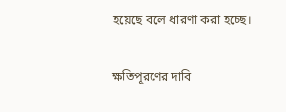হয়েছে বলে ধারণা করা হচ্ছে।

ক্ষতিপূরণের দাবি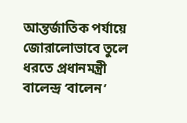আন্তর্জাতিক পর্যায়ে জোরালোভাবে তুলে ধরতে প্রধানমন্ত্রী বালেন্দ্র ‘বালেন’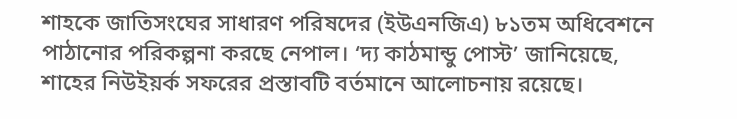শাহকে জাতিসংঘের সাধারণ পরিষদের (ইউএনজিএ) ৮১তম অধিবেশনে পাঠানোর পরিকল্পনা করছে নেপাল। ‘দ্য কাঠমান্ডু পোস্ট’ জানিয়েছে, শাহের নিউইয়র্ক সফরের প্রস্তাবটি বর্তমানে আলোচনায় রয়েছে।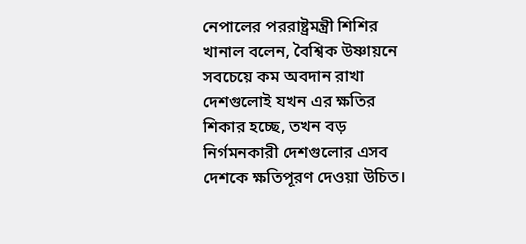নেপালের পররাষ্ট্রমন্ত্রী শিশির খানাল বলেন, বৈশ্বিক উষ্ণায়নে সবচেয়ে কম অবদান রাখা দেশগুলোই যখন এর ক্ষতির শিকার হচ্ছে, তখন বড় নির্গমনকারী দেশগুলোর এসব দেশকে ক্ষতিপূরণ দেওয়া উচিত।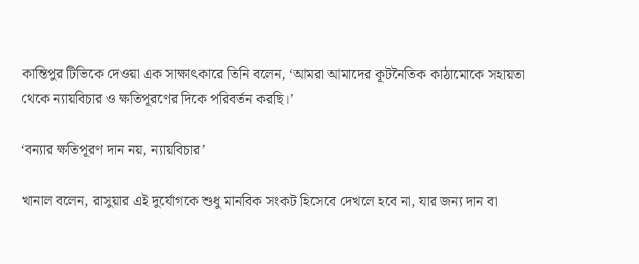কান্তিপুর টিভিকে দেওয়া এক সাক্ষাৎকারে তিনি বলেন, ‘আমরা আমাদের কূটনৈতিক কাঠামোকে সহায়তা থেকে ন্যায়বিচার ও ক্ষতিপূরণের দিকে পরিবর্তন করছি।’

‘বন্যার ক্ষতিপূরণ দান নয়, ন্যায়বিচার’

খানাল বলেন, রাসুয়ার এই দুর্যোগকে শুধু মানবিক সংকট হিসেবে দেখলে হবে না, যার জন্য দান বা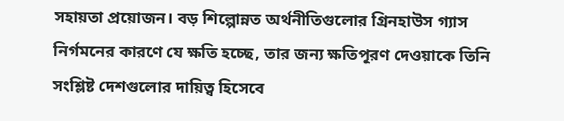সহায়তা প্রয়োজন। বড় শিল্পোন্নত অর্থনীতিগুলোর গ্রিনহাউস গ্যাস নির্গমনের কারণে যে ক্ষতি হচ্ছে, তার জন্য ক্ষতিপূরণ দেওয়াকে তিনি সংশ্লিষ্ট দেশগুলোর দায়িত্ব হিসেবে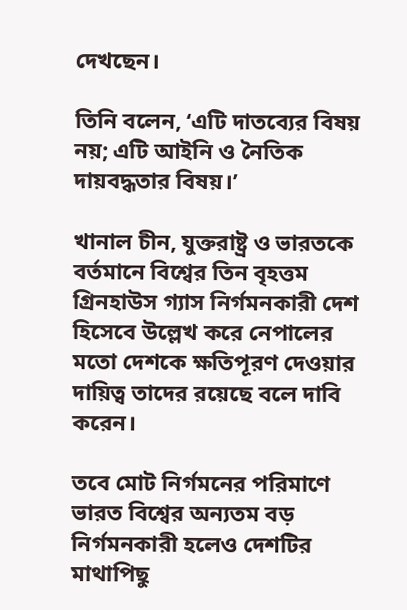দেখছেন।

তিনি বলেন, ‘এটি দাতব্যের বিষয় নয়; এটি আইনি ও নৈতিক দায়বদ্ধতার বিষয়।’

খানাল চীন, যুক্তরাষ্ট্র ও ভারতকে বর্তমানে বিশ্বের তিন বৃহত্তম গ্রিনহাউস গ্যাস নির্গমনকারী দেশ হিসেবে উল্লেখ করে নেপালের মতো দেশকে ক্ষতিপূরণ দেওয়ার দায়িত্ব তাদের রয়েছে বলে দাবি করেন।

তবে মোট নির্গমনের পরিমাণে ভারত বিশ্বের অন্যতম বড় নির্গমনকারী হলেও দেশটির মাথাপিছু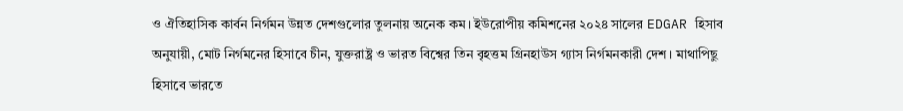ও ঐতিহাসিক কার্বন নির্গমন উন্নত দেশগুলোর তুলনায় অনেক কম। ইউরোপীয় কমিশনের ২০২৪ সালের EDGAR হিসাব অনুযায়ী, মোট নির্গমনের হিসাবে চীন, যুক্তরাষ্ট্র ও ভারত বিশ্বের তিন বৃহত্তম গ্রিনহাউস গ্যাস নির্গমনকারী দেশ। মাথাপিছু হিসাবে ভারতে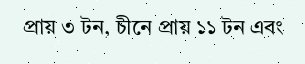প্রায় ৩ টন, চীনে প্রায় ১১ টন এবং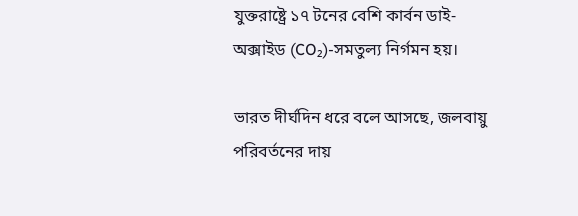যুক্তরাষ্ট্রে ১৭ টনের বেশি কার্বন ডাই-অক্সাইড (CO₂)-সমতুল্য নির্গমন হয়।

ভারত দীর্ঘদিন ধরে বলে আসছে, জলবায়ু পরিবর্তনের দায়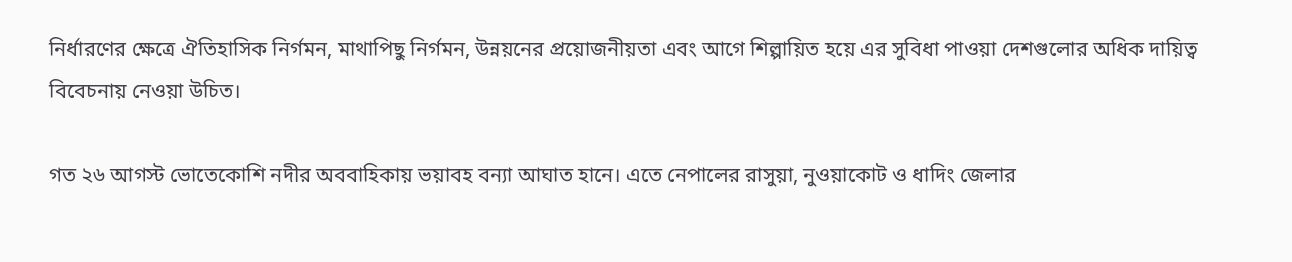নির্ধারণের ক্ষেত্রে ঐতিহাসিক নির্গমন, মাথাপিছু নির্গমন, উন্নয়নের প্রয়োজনীয়তা এবং আগে শিল্পায়িত হয়ে এর সুবিধা পাওয়া দেশগুলোর অধিক দায়িত্ব বিবেচনায় নেওয়া উচিত।

গত ২৬ আগস্ট ভোতেকোশি নদীর অববাহিকায় ভয়াবহ বন্যা আঘাত হানে। এতে নেপালের রাসুয়া, নুওয়াকোট ও ধাদিং জেলার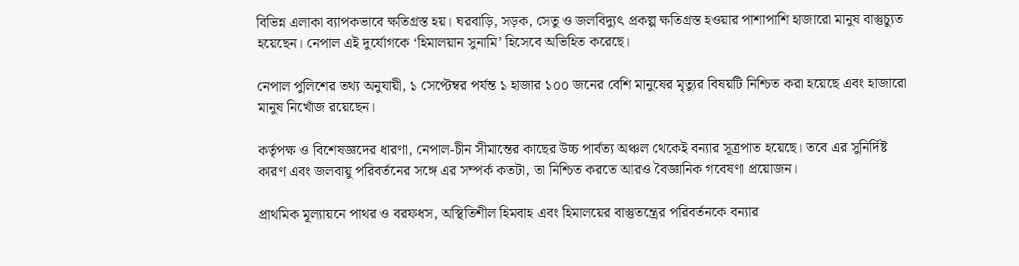বিভিন্ন এলাকা ব্যাপকভাবে ক্ষতিগ্রস্ত হয়। ঘরবাড়ি, সড়ক, সেতু ও জলবিদ্যুৎ প্রকল্প ক্ষতিগ্রস্ত হওয়ার পাশাপাশি হাজারো মানুষ বাস্তুচ্যুত হয়েছেন। নেপাল এই দুর্যোগকে ‘হিমালয়ান সুনামি’ হিসেবে অভিহিত করেছে।

নেপাল পুলিশের তথ্য অনুযায়ী, ১ সেপ্টেম্বর পর্যন্ত ১ হাজার ১০০ জনের বেশি মানুষের মৃত্যুর বিষয়টি নিশ্চিত করা হয়েছে এবং হাজারো মানুষ নিখোঁজ রয়েছেন।

কর্তৃপক্ষ ও বিশেষজ্ঞদের ধারণা, নেপাল-চীন সীমান্তের কাছের উচ্চ পার্বত্য অঞ্চল থেকেই বন্যার সূত্রপাত হয়েছে। তবে এর সুনির্দিষ্ট কারণ এবং জলবায়ু পরিবর্তনের সঙ্গে এর সম্পর্ক কতটা, তা নিশ্চিত করতে আরও বৈজ্ঞানিক গবেষণা প্রয়োজন।

প্রাথমিক মূল্যায়নে পাথর ও বরফধস, অস্থিতিশীল হিমবাহ এবং হিমালয়ের বাস্তুতন্ত্রের পরিবর্তনকে বন্যার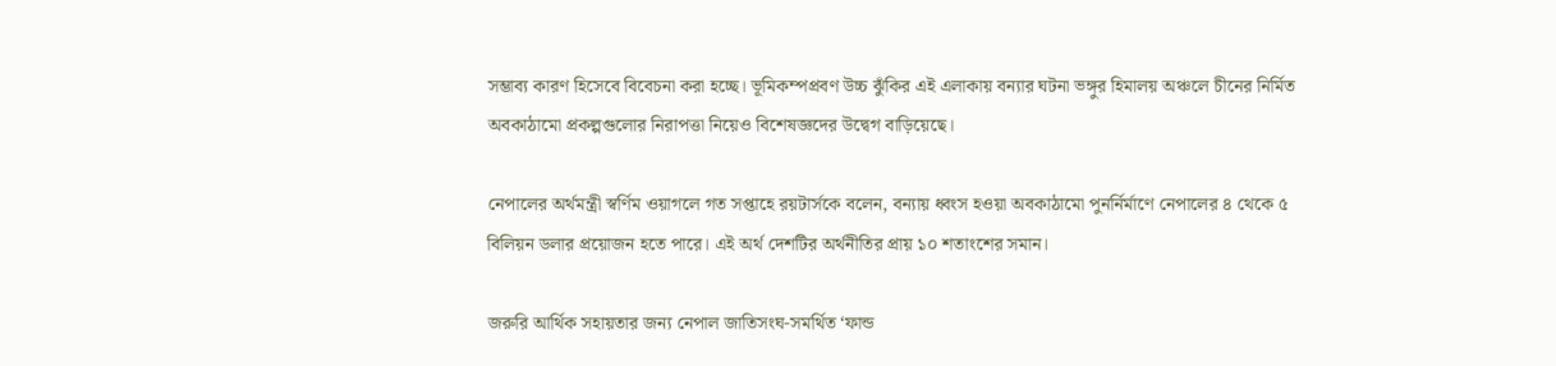সম্ভাব্য কারণ হিসেবে বিবেচনা করা হচ্ছে। ভূমিকম্পপ্রবণ উচ্চ ঝুঁকির এই এলাকায় বন্যার ঘটনা ভঙ্গুর হিমালয় অঞ্চলে চীনের নির্মিত অবকাঠামো প্রকল্পগুলোর নিরাপত্তা নিয়েও বিশেষজ্ঞদের উদ্বেগ বাড়িয়েছে।

নেপালের অর্থমন্ত্রী স্বর্ণিম ওয়াগলে গত সপ্তাহে রয়টার্সকে বলেন, বন্যায় ধ্বংস হওয়া অবকাঠামো পুনর্নির্মাণে নেপালের ৪ থেকে ৫ বিলিয়ন ডলার প্রয়োজন হতে পারে। এই অর্থ দেশটির অর্থনীতির প্রায় ১০ শতাংশের সমান।

জরুরি আর্থিক সহায়তার জন্য নেপাল জাতিসংঘ-সমর্থিত ‘ফান্ড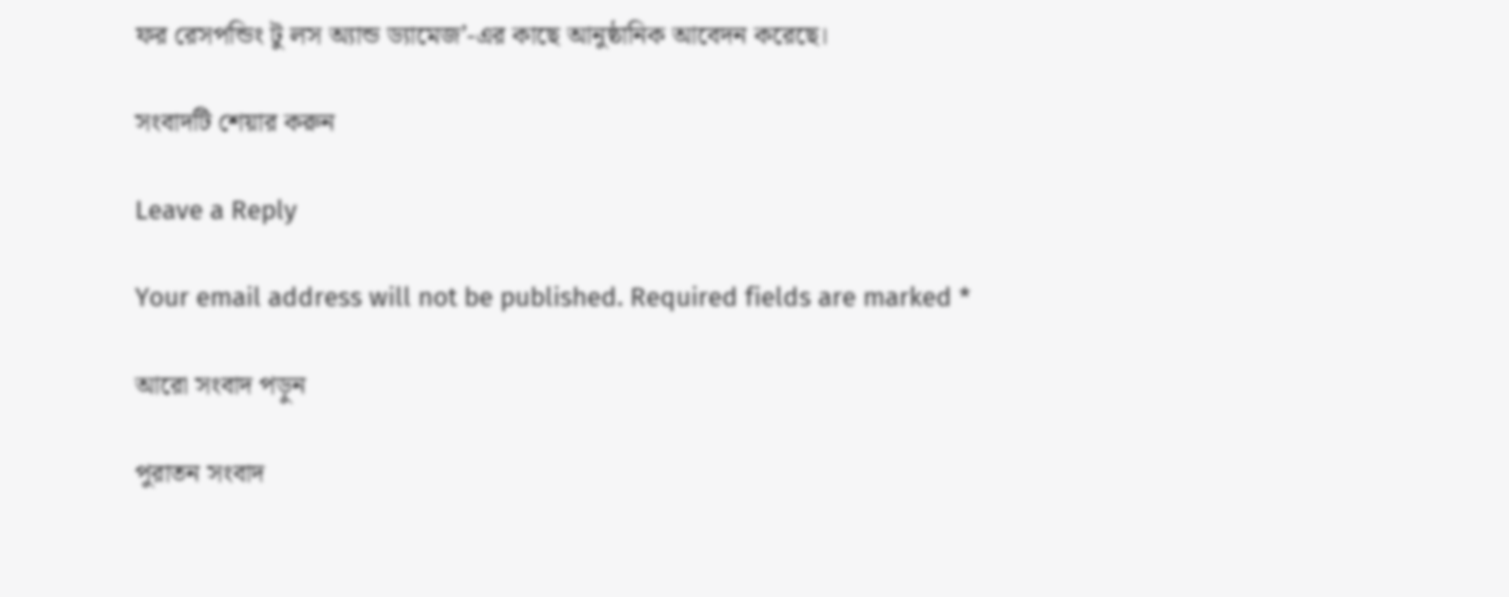ফর রেসপন্ডিং টু লস অ্যান্ড ড্যামেজ’-এর কাছে আনুষ্ঠানিক আবেদন করেছে।

সংবাদটি শেয়ার করুন

Leave a Reply

Your email address will not be published. Required fields are marked *

আরো সংবাদ পড়ুন

পুরাতন সংবাদ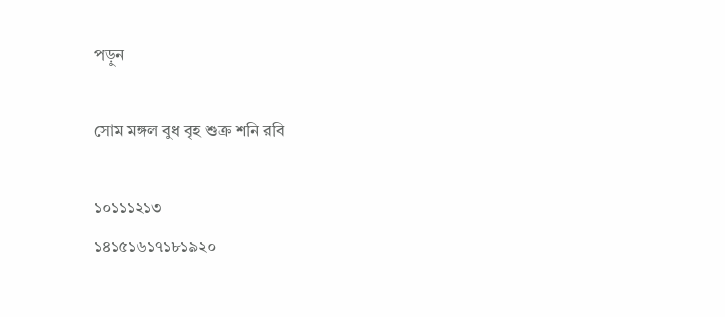পড়ুন

সোম মঙ্গল বুধ বৃহ শুক্র শনি রবি

১০১১১২১৩
১৪১৫১৬১৭১৮১৯২০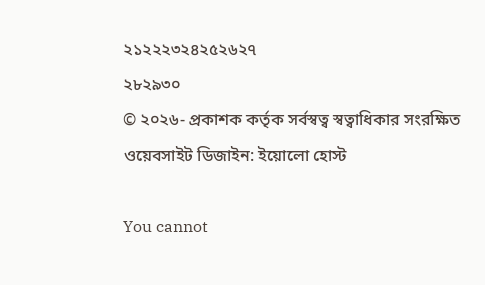২১২২২৩২৪২৫২৬২৭
২৮২৯৩০
© ২০২৬- প্রকাশক কর্তৃক সর্বস্বত্ব স্বত্বাধিকার সংরক্ষিত
ওয়েবসাইট ডিজাইন: ইয়োলো হোস্ট

You cannot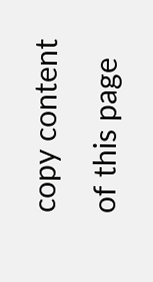copy content of this page